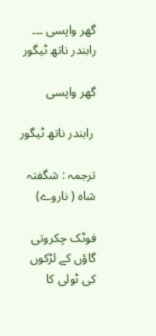گھر واپسی ۔۔۔ رابندر ناتھ ٹیگور

گھر واپسی

 رابندر ناتھ ٹیگور

ترجمہ : شگفتہ شاہ ( ناروے)

فوٹک چکروتی گاؤں کے لڑکوں کی ٹولی کا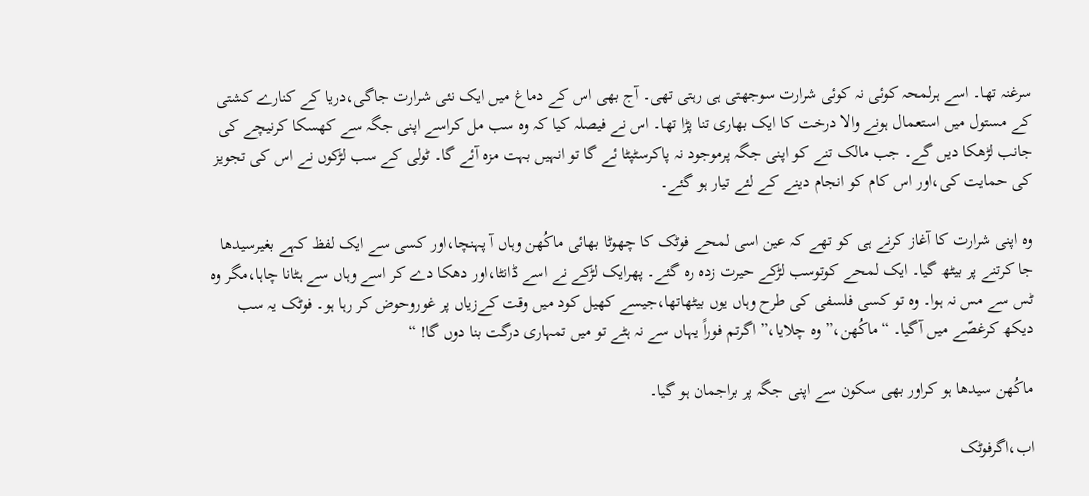سرغنہ تھا۔ اسے ہرلمحہ کوئی نہ کوئی شرارت سوجھتی ہی رہتی تھی۔ آج بھی اس کے دماغ میں ایک نئی شرارت جاگی،دریا کے کنارے کشتی کے مستول میں استعمال ہونے والا درخت کا ایک بھاری تنا پڑا تھا۔ اس نے فیصلہ کیا کہ وہ سب مل کراسے اپنی جگہ سے کھسکا کرنیچے کی جانب لڑھکا دیں گے۔ جب مالک تنے کو اپنی جگہ پرموجود نہ پاکرسٹپٹا ئے گا تو انہیں بہت مزہ آئے گا۔ ٹولی کے سب لڑکوں نے اس کی تجویز کی حمایت کی،اور اس کام کو انجام دینے کے لئے تیار ہو گئے۔

وہ اپنی شرارت کا آغاز کرنے ہی کو تھے کہ عین اسی لمحے فوٹک کا چھوٹا بھائی ماکُھن وہاں آ پہنچا،اور کسی سے ایک لفظ کہے بغیرسیدھا جا کرتنے پر بیٹھ گیا۔ ایک لمحے کوتوسب لڑکے حیرت زدہ رہ گئے۔ پھرایک لڑکے نے اسے ڈانٹا،اور دھکا دے کر اسے وہاں سے ہٹانا چاہا،مگر وہ ٹس سے مس نہ ہوا۔ وہ تو کسی فلسفی کی طرح وہاں یوں بیٹھاتھا،جیسے کھیل کود میں وقت کےزیاں پر غوروحوض کر رہا ہو۔ فوٹک یہ سب دیکھ کرغصّے میں آگیا۔ “ماکُھن،” وہ چلایا،” اگرتم فوراً یہاں سے نہ ہٹے تو میں تمہاری درگت بنا دوں گا! “

ماکُھن سیدھا ہو کراور بھی سکون سے اپنی جگہ پر براجمان ہو گیا۔

اب،اگرفوٹک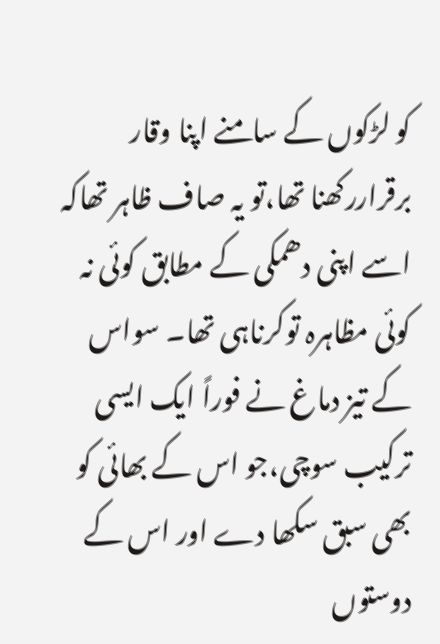کو لڑکوں کے سامنے اپنا وقار برقراررکھنا تھا،تو یہ صاف ظاہر تھاکہ اسے اپنی دھمکی کے مطابق کوئی نہ کوئی مظاہرہ توکرناہی تھا۔ سواس کے تیز دماغ نے فوراً ایک ایسی ترکیب سوچی،جو اس کے بھائی کو بھی سبق سکھا دے اور اس کے دوستوں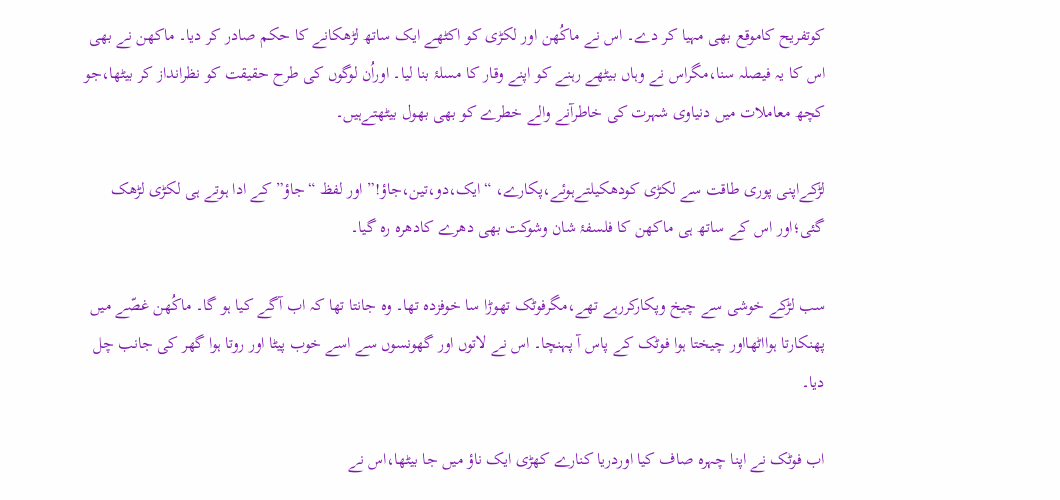کوتفریح کاموقع بھی مہیا کر دے۔ اس نے ماکُھن اور لکڑی کو اکٹھے ایک ساتھ لڑھکانے کا حکم صادر کر دیا۔ ماکھن نے بھی اس کا یہ فیصلہ سنا،مگراس نے وہاں بیٹھے رہنے کو اپنے وقار کا مسلۂ بنا لیا۔ اوراُن لوگوں کی طرح حقیقت کو نظرانداز کر بیٹھا،جو کچھ معاملات میں دنیاوی شہرت کی خاطرآنے والے خطرے کو بھی بھول بیٹھتےہیں۔

لڑکےاپنی پوری طاقت سے لکڑی کودھکیلتےہوئے،پکارے، “ایک،دو،تین،جاؤ!” اور لفظ “جاؤ” کے ادا ہوتے ہی لکڑی لڑھک گئی؛اور اس کے ساتھ ہی ماکھن کا فلسفۂ شان وشوکت بھی دھرے کادھرہ رہ گیا۔

سب لڑکے خوشی سے چیخ وپکارکررہے تھے،مگرفوٹک تھوڑا سا خوفزدہ تھا۔ وہ جانتا تھا کہ اب آگے کیا ہو گا۔ ماکُھن غصّے میں پھنکارتا ہوااٹھااور چیختا ہوا فوٹک کے پاس آ پہنچا۔ اس نے لاتوں اور گھونسوں سے اسے خوب پیٹا اور روتا ہوا گھر کی جانب چل دیا۔

اب فوٹک نے اپنا چہرہ صاف کیا اوردریا کنارے کھڑی ایک ناؤ میں جا بیٹھا،اس نے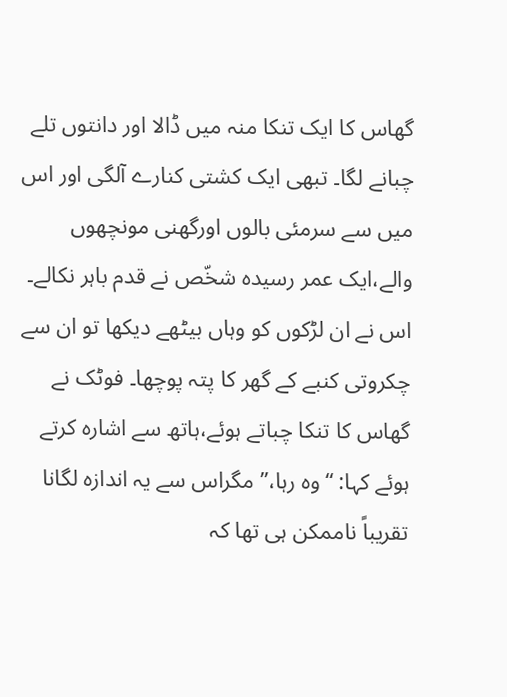گھاس کا ایک تنکا منہ میں ڈالا اور دانتوں تلے چبانے لگا۔ تبھی ایک کشتی کنارے آلگی اور اس میں سے سرمئی بالوں اورگھنی مونچھوں والے،ایک عمر رسیدہ شخّص نے قدم باہر نکالے۔ اس نے ان لڑکوں کو وہاں بیٹھے دیکھا تو ان سے چکروتی کنبے کے گھر کا پتہ پوچھا۔ فوٹک نے گھاس کا تنکا چباتے ہوئے،ہاتھ سے اشارہ کرتے ہوئے کہا: “وہ رہا،” مگراس سے یہ اندازہ لگانا تقریباً ناممکن ہی تھا کہ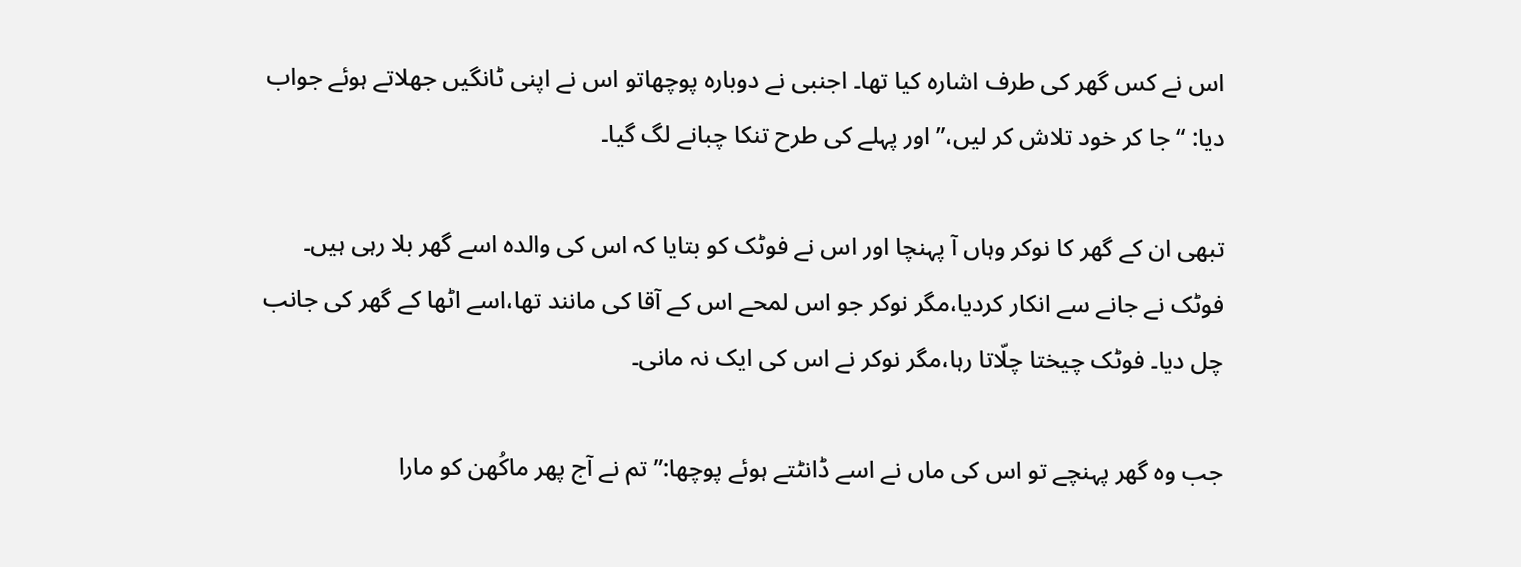اس نے کس گھر کی طرف اشارہ کیا تھا۔ اجنبی نے دوبارہ پوچھاتو اس نے اپنی ٹانگیں جھلاتے ہوئے جواب دیا: “جا کر خود تلاش کر لیں،” اور پہلے کی طرح تنکا چبانے لگ گیا۔

تبھی ان کے گھر کا نوکر وہاں آ پہنچا اور اس نے فوٹک کو بتایا کہ اس کی والدہ اسے گھر بلا رہی ہیں۔ فوٹک نے جانے سے انکار کردیا،مگر نوکر جو اس لمحے اس کے آقا کی مانند تھا،اسے اٹھا کے گھر کی جانب چل دیا۔ فوٹک چیختا چلّاتا رہا،مگر نوکر نے اس کی ایک نہ مانی۔

جب وہ گھر پہنچے تو اس کی ماں نے اسے ڈانٹتے ہوئے پوچھا:”تم نے آج پھر ماکُھن کو مارا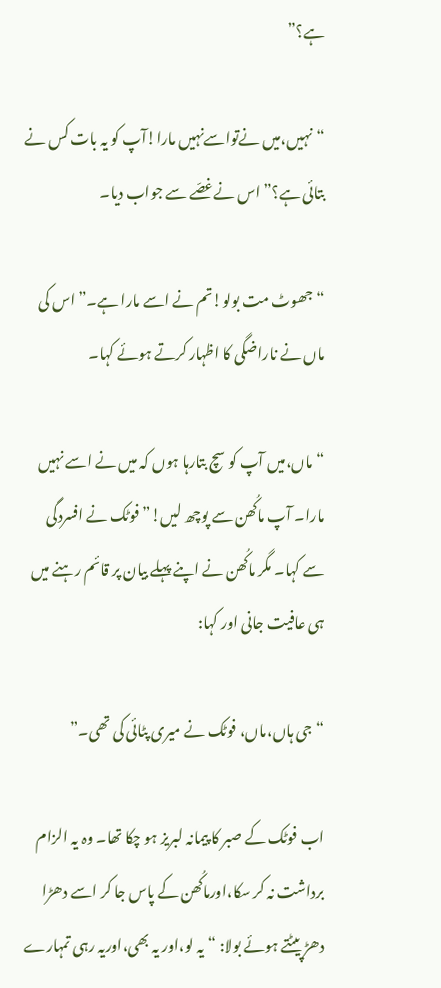ہے؟”

“نہیں،میں نےتواسےنہیں مارا!آپ کو یہ بات کس نے بتائی ہے؟” اس نےغصّے سے جواب دیا۔

“جھوٹ مت بولو!تم نے اسے مارا ہے۔” اس کی ماں نے ناراضگی کا اظہار کرتے ہوئے کہا۔

“ماں،میں آپ کو سچ بتارہا ہوں کہ میں نے اسے نہیں مارا۔ آپ ماکُھن سے پوچھ لیں!” فوٹک نے افسردگی سے کہا۔ مگر ماکُھن نے اپنے پہلے بیان پر قائم رہنے میں ہی عافیت جانی اور کہا:

“جی ہاں،ماں، فوٹک نے میری پٹائی کی تھی۔”

اب فوٹک کے صبر کا پیمانہ لبریز ہو چکا تھا۔ وہ یہ الزام برداشت نہ کر سکا،اورماکُھن کے پاس جا کر اسے دھڑا دھڑ پیٹتے ہوئے بولا: “یہ لو،اور یہ بھی،اوریہ رہی تمہارے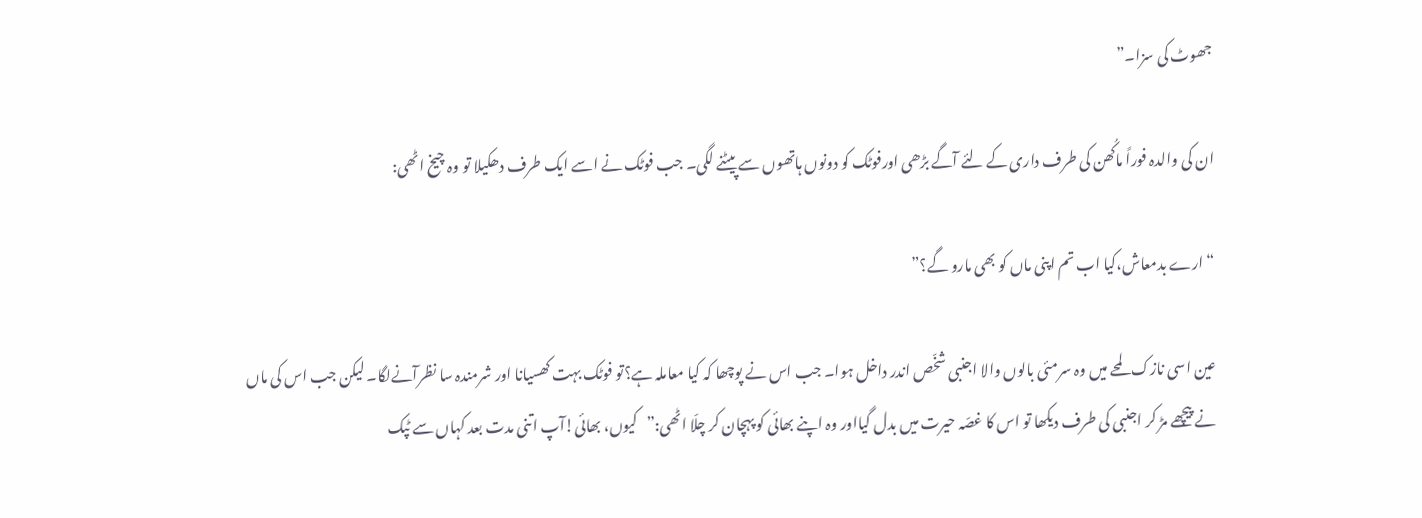جھوٹ کی سزا۔”

ان کی والدہ فوراً ماکُھن کی طرف داری کے لئے آگے بڑھی اورفوٹک کو دونوں ہاتھوں سے پیٹنے لگی۔ جب فوٹک نے اسے ایک طرف دھکیلا تو وہ چیخ اٹھی:

“ارے بدمعاش،کیا اب تم اپنی ماں کو بھی مارو گے؟”

عین اسی نازک لمحے میں وہ سرمئی بالوں والا اجنبی شخّص اندر داخل ہوا۔ جب اس نے پوچھا کہ کیا معاملہ ہے؟تو فوٹک بہت کھسیانا اور شرمندہ سا نظرآنےلگا۔ لیکن جب اس کی ماں نے پیچھے مڑ کر اجنبی کی طرف دیکھا تو اس کا غصّہ حیرت میں بدل گیااور وہ اپنے بھائی کو پہچان کر چلّا اٹھی:”کیوں، بھائی!آپ اتنی مدت بعد کہاں سے ٹپک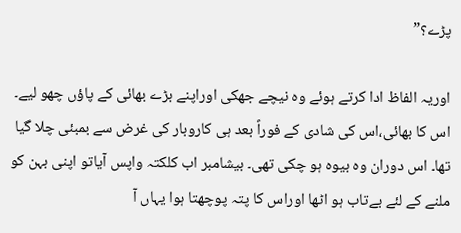پڑے؟”

اوریہ الفاظ ادا کرتے ہوئے وہ نیچے جھکی اوراپنے بڑے بھائی کے پاؤں چھو لیے۔ اس کا بھائی،اس کی شادی کے فوراً بعد ہی کاروبار کی غرض سے بمبئی چلا گیا تھا۔ اس دوران وہ بیوہ ہو چکی تھی۔ بیشامبر اب کلکتہ واپس آیاتو اپنی بہن کو ملنے کے لئے بےتاب ہو اٹھا اوراس کا پتہ پوچھتا ہوا یہاں آ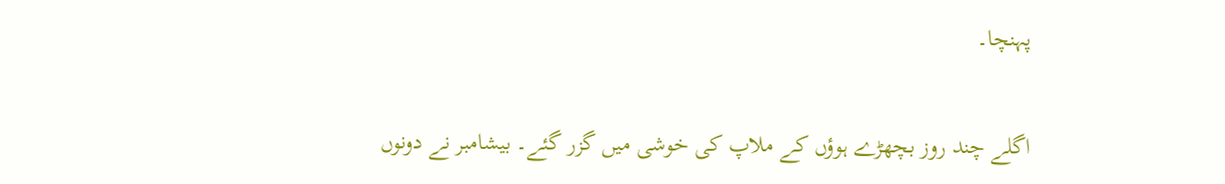پہنچا۔

اگلے چند روز بچھڑے ہوؤں کے ملاپ کی خوشی میں گزر گئے۔ بیشامبر نے دونوں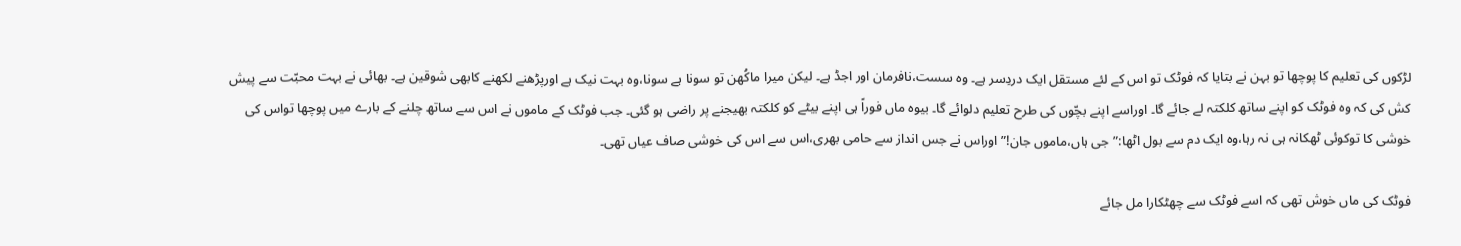لڑکوں کی تعلیم کا پوچھا تو بہن نے بتایا کہ فوٹک تو اس کے لئے مستقل ایک دردِسر ہے۔ وہ سست،نافرمان اور اجڈ ہے۔ لیکن میرا ماکُھن تو سونا ہے سونا،وہ بہت نیک ہے اورپڑھنے لکھنے کابھی شوقین ہے۔ بھائی نے بہت محبّت سے پیش کش کی کہ وہ فوٹک کو اپنے ساتھ کلکتہ لے جائے گا۔ اوراسے اپنے بچّوں کی طرح تعلیم دلوائے گا۔ بیوہ ماں فوراً ہی اپنے بیٹے کو کلکتہ بھیجنے پر راضی ہو گئی۔ جب فوٹک کے ماموں نے اس سے ساتھ چلنے کے بارے میں پوچھا تواس کی خوشی کا توکوئی ٹھکانہ ہی نہ رہا،وہ ایک دم سے بول اٹھا:”جی ہاں،ماموں جان!” اوراس نے جس انداز سے حامی بھری،اس سے اس کی خوشی صاف عیاں تھی۔

فوٹک کی ماں خوش تھی کہ اسے فوٹک سے چھٹکارا مل جائے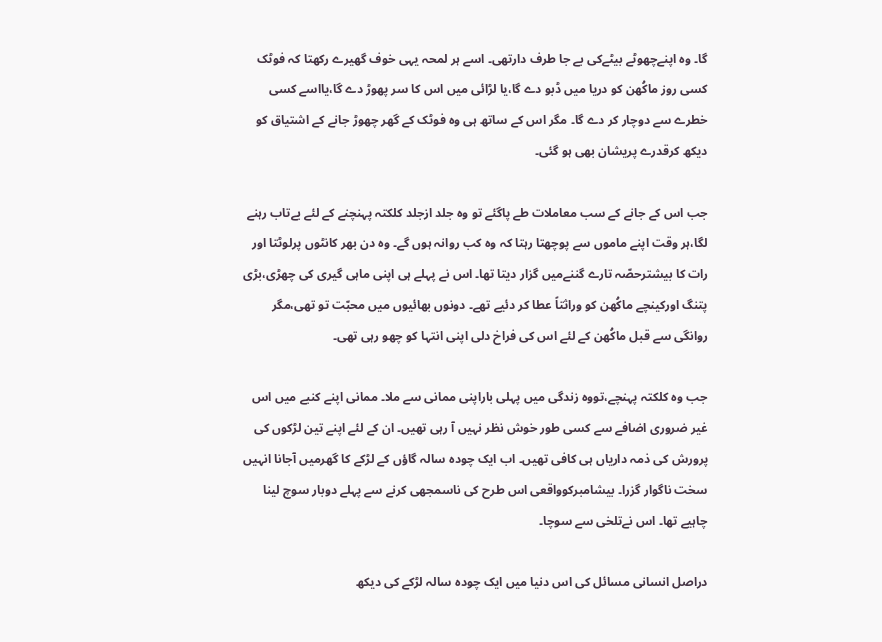گا۔ وہ اپنےچھوٹے بیٹےکی بے جا طرف دارتھی۔ اسے ہر لمحہ یہی خوف گھیرے رکھتا کہ فوٹک کسی روز ماکُھن کو دریا میں ڈبو دے گا،یا لڑائی میں اس کا سر پھوڑ دے گا،یااسے کسی خطرے سے دوچار کر دے گا۔ مگر اس کے ساتھ ہی وہ فوٹک کے گھر چھوڑ جانے کے اشتیاق کو دیکھ کرقدرے پریشان بھی ہو گئی۔

جب اس کے جانے کے سب معاملات طے پاگئے تو وہ جلد ازجلد کلکتہ پہنچنے کے لئے بےتاب رہنے لگا،ہر وقت اپنے ماموں سے پوچھتا رہتا کہ وہ کب روانہ ہوں گے۔ وہ دن بھر کانٹوں پرلوٹتا اور رات کا بیشترحصّہ تارے گننےمیں گزار دیتا تھا۔ اس نے پہلے ہی اپنی ماہی گیری کی چھڑی،بڑی پتنگ اورکینچے ماکُھن کو وراثتاً عطا کر دئیے تھے۔ دونوں بھائیوں میں محبّت تو تھی،مگر روانگی سے قبل ماکُھن کے لئے اس کی فراخ دلی اپنی انتہا کو چھو رہی تھی۔

جب وہ کلکتہ پہنچے،تووہ زندگی میں پہلی باراپنی ممانی سے ملا۔ ممانی اپنے کنبے میں اس غیر ضروری اضافے سے کسی طور خوش نظر نہیں آ رہی تھیں۔ ان کے لئے اپنے تین لڑکوں کی پرورش کی ذمہ داریاں ہی کافی تھیں۔ اب ایک چودہ سالہ گاؤں کے لڑکے کا گھرمیں آجانا انہیں سخت ناگوار گزرا۔ بیشامبرکوواقعی اس طرح کی ناسمجھی کرنے سے پہلے دوبار سوچ لینا چاہیے تھا۔ اس نےتلخی سے سوچا۔

دراصل انسانی مسائل کی اس دنیا میں ایک چودہ سالہ لڑکے کی دیکھ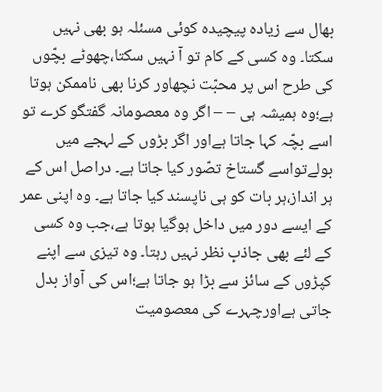بھال سے زیادہ پیچیدہ کوئی مسئلہ ہو بھی نہیں سکتا۔ وہ کسی کے کام تو آ نہیں سکتا،چھوٹے بچّوں کی طرح اس پر محبّت نچھاور کرنا بھی ناممکن ہوتا ہے؛وہ ہمیشہ ہی – – اگر وہ معصومانہ گفتگو کرے تو اسے بچّہ کہا جاتا ہےاور اگر بڑوں کے لہجے میں بولےتواسے گستاخ تصّور کیا جاتا ہے۔ دراصل اس کے ہر انداز،ہر بات کو ہی ناپسند کیا جاتا ہے۔ وہ اپنی عمر کے ایسے دور میں داخل ہوگیا ہوتا ہے،جب وہ کسی کے لئے بھی جاذبِ نظر نہیں رہتا۔ وہ تیزی سے اپنے کپڑوں کے سائز سے بڑا ہو جاتا ہے؛اس کی آواز بدل جاتی ہےاورچہرے کی معصومیت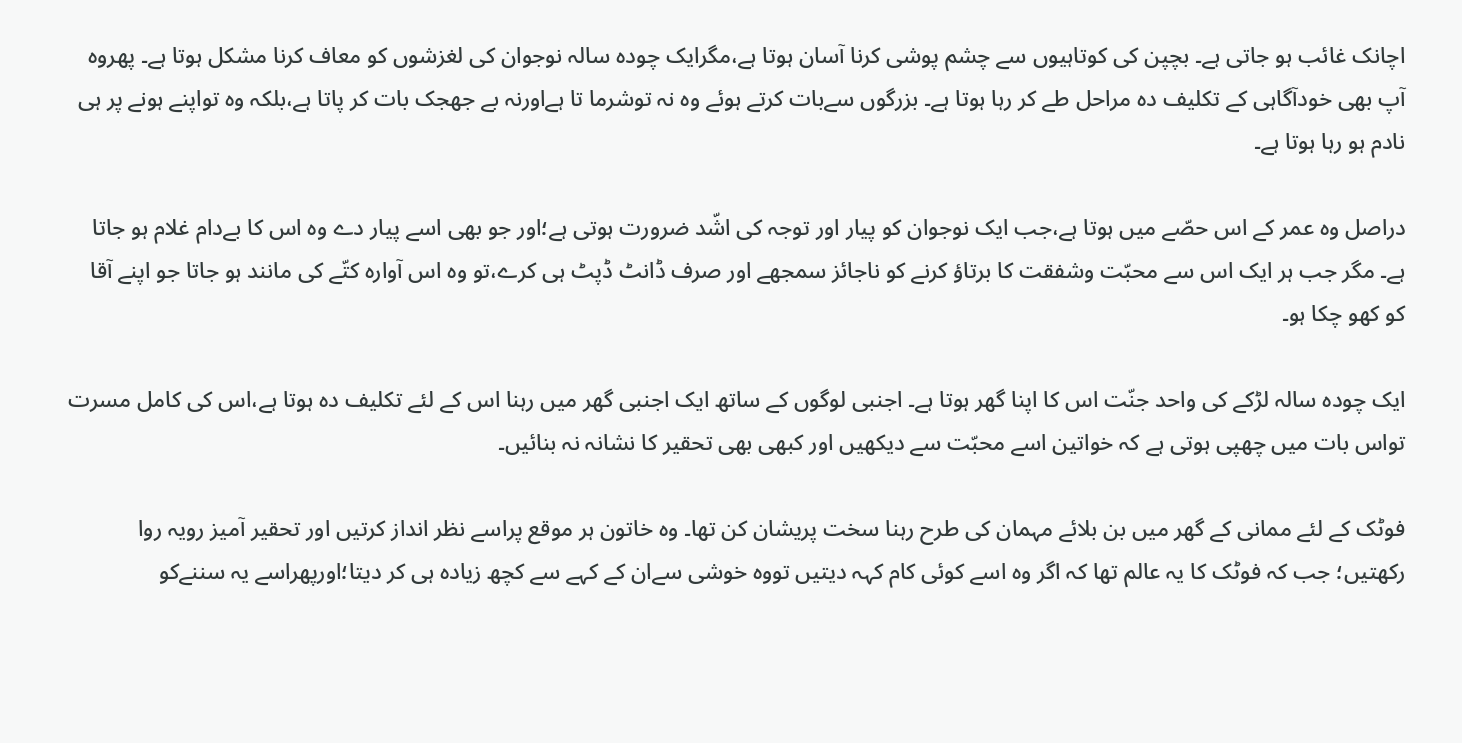اچانک غائب ہو جاتی ہے۔ بچپن کی کوتاہیوں سے چشم پوشی کرنا آسان ہوتا ہے،مگرایک چودہ سالہ نوجوان کی لغزشوں کو معاف کرنا مشکل ہوتا ہے۔ پھروہ آپ بھی خودآگاہی کے تکلیف دہ مراحل طے کر رہا ہوتا ہے۔ بزرگوں سےبات کرتے ہوئے وہ نہ توشرما تا ہےاورنہ بے جھجک بات کر پاتا ہے،بلکہ وہ تواپنے ہونے پر ہی نادم ہو رہا ہوتا ہے۔

دراصل وہ عمر کے اس حصّے میں ہوتا ہے،جب ایک نوجوان کو پیار اور توجہ کی اشّد ضرورت ہوتی ہے؛اور جو بھی اسے پیار دے وہ اس کا بےدام غلام ہو جاتا ہے۔ مگر جب ہر ایک اس سے محبّت وشفقت کا برتاؤ کرنے کو ناجائز سمجھے اور صرف ڈانٹ ڈپٹ ہی کرے،تو وہ اس آوارہ کتّے کی مانند ہو جاتا جو اپنے آقا کو کھو چکا ہو۔

ایک چودہ سالہ لڑکے کی واحد جنّت اس کا اپنا گھر ہوتا ہے۔ اجنبی لوگوں کے ساتھ ایک اجنبی گھر میں رہنا اس کے لئے تکلیف دہ ہوتا ہے،اس کی کامل مسرت تواس بات میں چھپی ہوتی ہے کہ خواتین اسے محبّت سے دیکھیں اور کبھی بھی تحقیر کا نشانہ نہ بنائیں۔

فوٹک کے لئے ممانی کے گھر میں بن بلائے مہمان کی طرح رہنا سخت پریشان کن تھا۔ وہ خاتون ہر موقع پراسے نظر انداز کرتیں اور تحقیر آمیز رویہ روا رکھتیں؛ جب کہ فوٹک کا یہ عالم تھا کہ اگر وہ اسے کوئی کام کہہ دیتیں تووہ خوشی سےان کے کہے سے کچھ زیادہ ہی کر دیتا؛اورپھراسے یہ سننےکو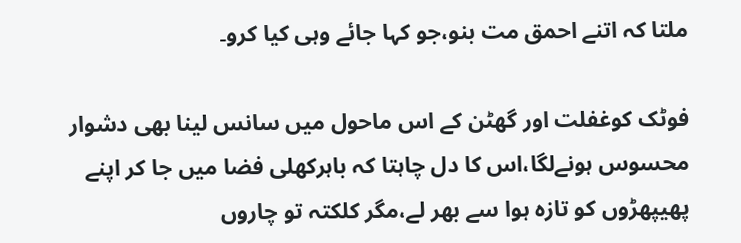ملتا کہ اتنے احمق مت بنو،جو کہا جائے وہی کیا کرو۔

فوٹک کوغفلت اور گھٹن کے اس ماحول میں سانس لینا بھی دشوار محسوس ہونےلگا،اس کا دل چاہتا کہ باہرکھلی فضا میں جا کر اپنے پھیپھڑوں کو تازہ ہوا سے بھر لے،مگر کلکتہ تو چاروں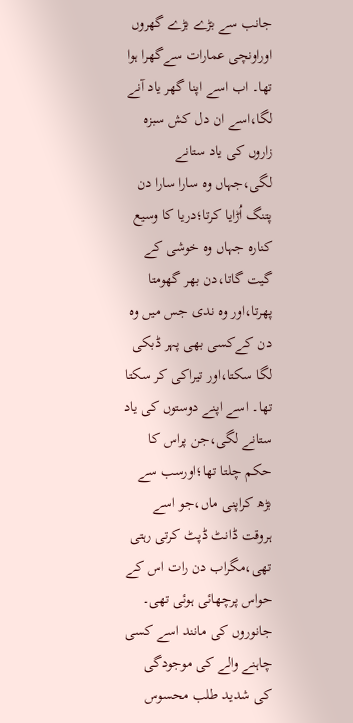جانب سے بڑے بڑے گھروں اوراونچی عمارات سےگھرا ہوا تھا۔ اب اسے اپنا گھر یاد آنے لگا،اسے ان دل کش سبزہ زاروں کی یاد ستانے لگی،جہاں وہ سارا سارا دن پتنگ اُڑایا کرتا؛دریا کا وسیع کنارہ جہاں وہ خوشی کے گیت گاتا،دن بھر گھومتا پھرتا،اور وہ ندی جس میں وہ دن کےکسی بھی پہر ڈبکی لگا سکتا،اور تیراکی کر سکتا تھا۔ اسے اپنے دوستوں کی یاد ستانے لگی،جن پراس کا حکم چلتا تھا؛اورسب سے بڑھ کراپنی ماں،جو اسے ہروقت ڈانٹ ڈپٹ کرتی رہتی تھی،مگراب دن رات اس کے حواس پرچھائی ہوئی تھی۔ جانوروں کی مانند اسے کسی چاہنے والے کی موجودگی کی شدید طلب محسوس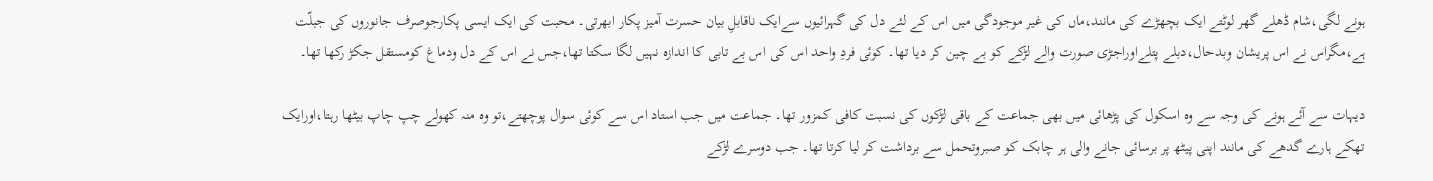ہونے لگی،شام ڈھلے گھر لوٹتے ایک بچھڑے کی مانند،ماں کی غیر موجودگی میں اس کے لئے دل کی گہرائیوں سےایک ناقابلِ بیان حسرت آمیز پکار ابھرتی۔ محبت کی ایک ایسی پکارجوصرف جانوروں کی جبلّت ہے،مگراس نے اس پریشان وبدحال،دبلے پتلےاوراجڑی صورت والے لڑکے کو بے چین کر دیا تھا۔ کوئی فردِ واحد اس کی اس بے تابی کا اندازہ نہیں لگا سکتا تھا،جس نے اس کے دل ودماغ کومستقل جکڑ رکھا تھا۔

دیہات سے آئے ہونے کی وجہ سے وہ اسکول کی پڑھائی میں بھی جماعت کے باقی لڑکوں کی نسبت کافی کمزور تھا۔ جماعت میں جب استاد اس سے کوئی سوال پوچھتے،تو وہ منہ کھولے چپ چاپ بیٹھا رہتا،اورایک تھکے ہارے گدھے کی مانند اپنی پیٹھ پر برسائی جانے والی ہر چابک کو صبروتحمل سے برداشت کر لیا کرتا تھا۔ جب دوسرے لڑکے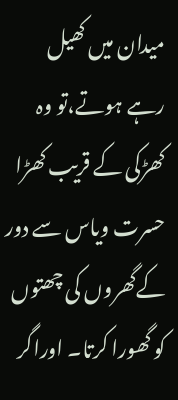میدان میں کھیل رہے ہوتے،تو وہ کھڑکی کے قریب کھڑا حسرت ویاس سے دور کےگھروں کی چھتوں کو گھورا کرتا۔ اوراگر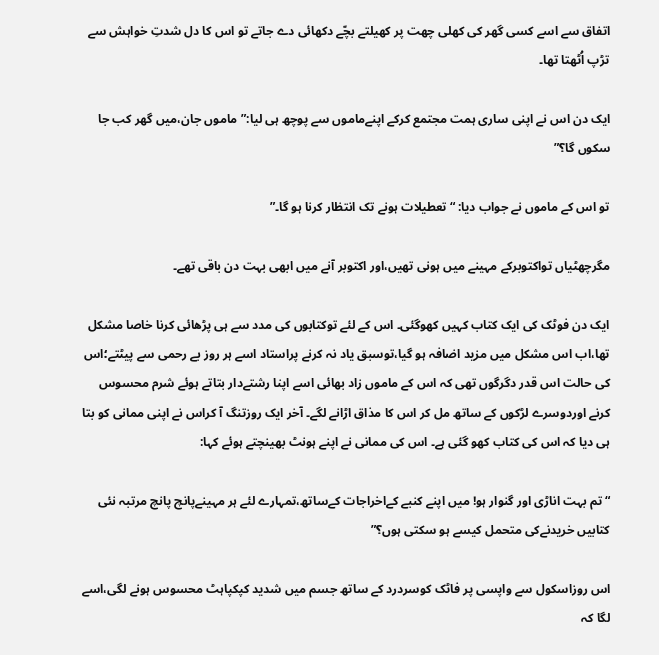اتفاق سے اسے کسی گھر کی کھلی چھت پر کھیلتے بچّے دکھائی دے جاتے تو اس کا دل شدتِ خواہش سے تڑپ اُٹھتا تھا۔

ایک دن اس نے اپنی ساری ہمت مجتمع کرکے اپنےماموں سے پوچھ ہی لیا:”ماموں جان،میں گھر کب جا سکوں گا؟”

تو اس کے ماموں نے جواب دیا: “تعطیلات ہونے تک انتظار کرنا ہو گا۔”

مگرچھٹیاں تواکتوبرکے مہینے میں ہونی تھیں،اور اکتوبر آنے میں ابھی بہت دن باقی تھے۔

ایک دن فوٹک کی ایک کتاب کہیں کھوگئی۔ اس کے لئے توکتابوں کی مدد سے ہی پڑھائی کرنا خاصا مشکل تھا،اب اس مشکل میں مزید اضافہ ہو گیا،توسبق یاد نہ کرنے پراستاد اسے ہر روز بے رحمی سے پیٹتے؛اس کی حالت اس قدر دگرگوں تھی کہ اس کے ماموں زاد بھائی اسے اپنا رشتےدار بتاتے ہوئے شرم محسوس کرنے اوردوسرے لڑکوں کے ساتھ مل کر اس کا مذاق اڑانے لگے۔ آخر ایک روزتنگ آ کراس نے اپنی ممانی کو بتا ہی دیا کہ اس کی کتاب کھو گئی ہے۔ اس کی ممانی نے اپنے ہونٹ بھینچتے ہوئے کہا:

“تم بہت اناڑی اور گنوار ہو! میں اپنے کنبے کےاخراجات کےساتھ،تمہارے لئے ہر مہینےپانچ پانچ مرتبہ نئی کتابیں خریدنےکی متحمل کیسے ہو سکتی ہوں؟”

اس روزاسکول سے واپسی پر فاٹک کوسردرد کے ساتھ جسم میں شدید کپکپاہٹ محسوس ہونے لگی،اسے لگا کہ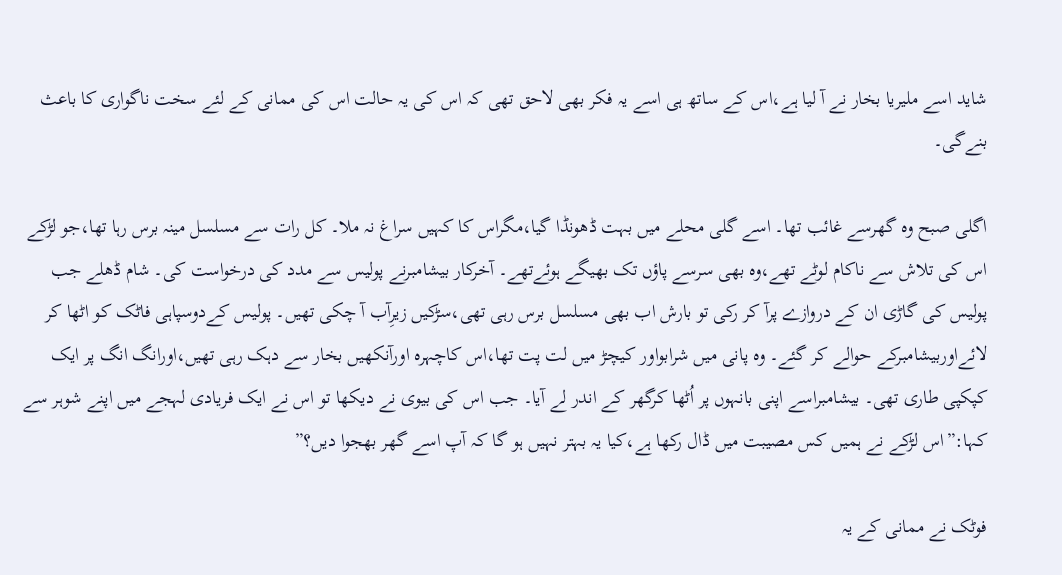شاید اسے ملیریا بخار نے آ لیا ہے،اس کے ساتھ ہی اسے یہ فکر بھی لاحق تھی کہ اس کی یہ حالت اس کی ممانی کے لئے سخت ناگواری کا باعث بنےگی۔

اگلی صبح وہ گھرسے غائب تھا۔ اسے گلی محلے میں بہت ڈھونڈا گیا،مگراس کا کہیں سراغ نہ ملا۔ کل رات سے مسلسل مینہ برس رہا تھا،جو لڑکے اس کی تلاش سے ناکام لوٹے تھے،وہ بھی سرسے پاؤں تک بھیگے ہوئےتھے۔ آخرکار بیشامبرنے پولیس سے مدد کی درخواست کی۔ شام ڈھلے جب پولیس کی گاڑی ان کے دروازے پرآ کر رکی تو بارش اب بھی مسلسل برس رہی تھی،سڑکیں زیرِآب آ چکی تھیں۔ پولیس کےدوسپاہی فاٹک کو اٹھا کر لائےاوربیشامبرکے حوالے کر گئے۔ وہ پانی میں شرابواور کیچڑ میں لت پت تھا،اس کاچہرہ اورآنکھیں بخار سے دہک رہی تھیں،اورانگ انگ پر ایک کپکپی طاری تھی۔ بیشامبراسے اپنی بانہوں پر اُٹھا کرگھر کے اندر لے آیا۔ جب اس کی بیوی نے دیکھا تو اس نے ایک فریادی لہجے میں اپنے شوہر سے کہا:”اس لڑکے نے ہمیں کس مصیبت میں ڈال رکھا ہے،کیا یہ بہتر نہیں ہو گا کہ آپ اسے گھر بھجوا دیں؟”

فوٹک نے ممانی کے یہ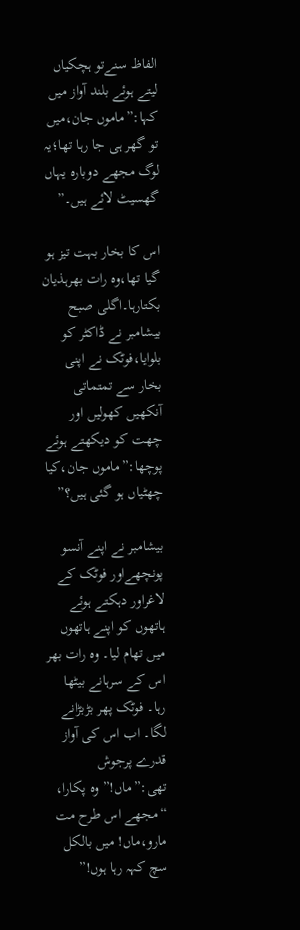الفاظ سنےتو ہچکیاں لیتے ہوئے بلند آواز میں کہا:”ماموں جان،میں تو گھر ہی جا رہا تھا؛یہ لوگ مجھے دوبارہ یہاں گھسیٹ لائے ہیں۔”

اس کا بخار بہت تیز ہو گیا تھا،وہ رات بھرہذیان بکتارہا۔اگلی صبح بیشامبر نے ڈاکٹر کو بلوایا،فوٹک نے اپنی بخار سے تمتماتی آنکھیں کھولیں اور چھت کو دیکھتے ہوئے پوچھا:”ماموں جان،کیا چھٹیاں ہو گئی ہیں؟”

بیشامبر نے اپنے آنسو پونچھےاور فوٹک کے لاغراور دہکتے ہوئے ہاتھوں کو اپنے ہاتھوں میں تھام لیا۔ وہ رات بھر اس کے سرہانے بیٹھا رہا۔ فوٹک پھر بڑبڑانے لگا۔ اب اس کی آواز قدرے پرجوش تھی:”ماں!” وہ پکارا، “مجھے اس طرح مت مارو،ماں! میں بالکل سچ کہہ رہا ہوں!”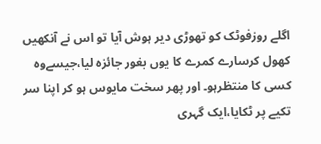اگلے روزفوٹک کو تھوڑی دیر ہوش آیا تو اس نے آنکھیں کھول کرسارے کمرے کا یوں بغور جائزہ لیا،جیسےوہ کسی کا منتظرہو۔ اور پھر سخت مایوس ہو کر اپنا سر تکیے پر ٹکایا،ایک گہری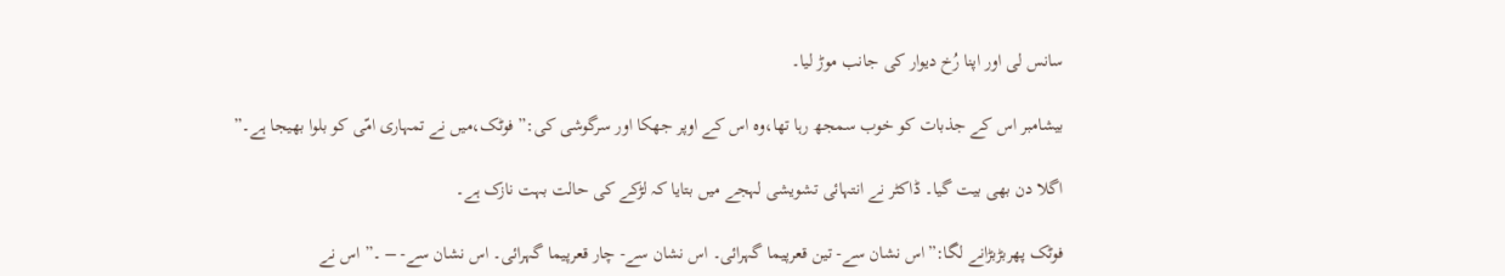سانس لی اور اپنا رُخ دیوار کی جانب موڑ لیا۔

بیشامبر اس کے جذبات کو خوب سمجھ رہا تھا،وہ اس کے اوپر جھکا اور سرگوشی کی:” فوٹک،میں نے تمہاری امّی کو بلوا بھیجا ہے۔”

اگلا دن بھی بیت گیا۔ ڈاکٹر نے انتہائی تشویشی لہجے میں بتایا کہ لڑکے کی حالت بہت نازک ہے۔

فوٹک پھربڑبڑانے لگا:”اس نشان سے- تین قعرپیما گہرائی۔ اس نشان سے- چار قعرپیما گہرائی۔ اس نشان سے- – ۔” اس نے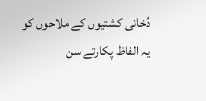دُخانی کشتیوں کے ملاحوں کو یہ الفاظ پکارتے سن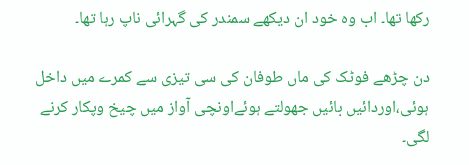رکھا تھا۔ اب وہ خود ان دیکھے سمندر کی گہرائی ناپ رہا تھا۔

دن چڑھے فوٹک کی ماں طوفان کی سی تیزی سے کمرے میں داخل ہوئی،اوردائیں بائیں جھولتے ہوئےاونچی آواز میں چیخ وپکار کرنے لگی۔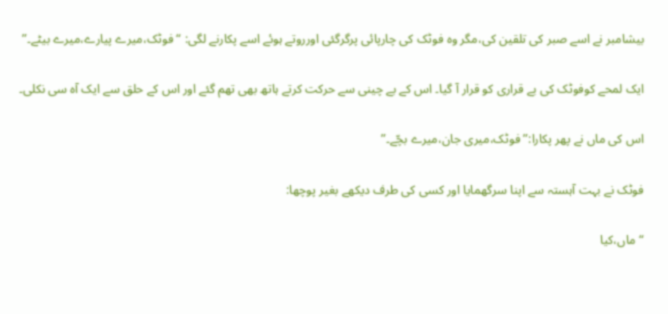بیشامبر نے اسے صبر کی تلقین کی،مگر وہ فوٹک کی چارپائی پرگرگئی اورروتے ہوئے اسے پکارنے لگی: “فوٹک،میرے پیارے،میرے بیٹے۔”

ایک لمحے کوفوٹک کی بے قراری کو قرار آ گیا۔ اس کے بے چینی سے حرکت کرتے ہاتھ بھی تھم گئے اور اس کے حلق سے ایک آہ سی نکلی۔

اس کی ماں نے پھر پکارا:”فوٹک،میری جان،میرے بچّے۔”

فوٹک نے بہت آہستہ سے اپنا سرگھمایا اور کسی کی طرف دیکھے بغیر پوچھا:

“ماں،کیا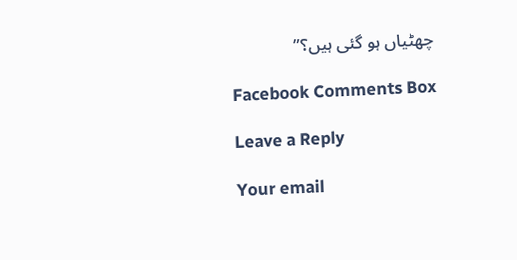چھٹیاں ہو گئی ہیں؟”

Facebook Comments Box

Leave a Reply

Your email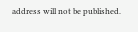address will not be published.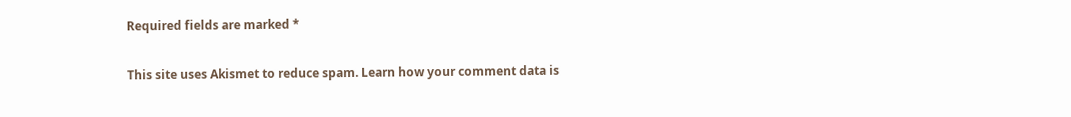Required fields are marked *

This site uses Akismet to reduce spam. Learn how your comment data is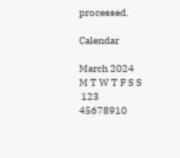processed.

Calendar

March 2024
M T W T F S S
 123
45678910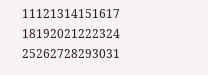11121314151617
18192021222324
25262728293031